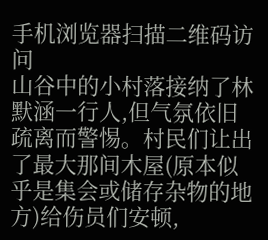手机浏览器扫描二维码访问
山谷中的小村落接纳了林默涵一行人,但气氛依旧疏离而警惕。村民们让出了最大那间木屋(原本似乎是集会或储存杂物的地方)给伤员们安顿,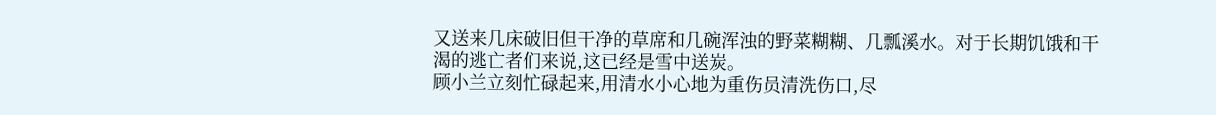又送来几床破旧但干净的草席和几碗浑浊的野菜糊糊、几瓢溪水。对于长期饥饿和干渴的逃亡者们来说,这已经是雪中送炭。
顾小兰立刻忙碌起来,用清水小心地为重伤员清洗伤口,尽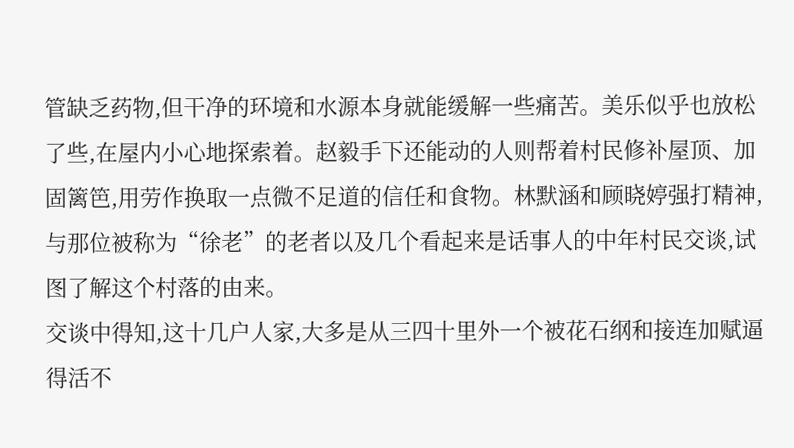管缺乏药物,但干净的环境和水源本身就能缓解一些痛苦。美乐似乎也放松了些,在屋内小心地探索着。赵毅手下还能动的人则帮着村民修补屋顶、加固篱笆,用劳作换取一点微不足道的信任和食物。林默涵和顾晓婷强打精神,与那位被称为“徐老”的老者以及几个看起来是话事人的中年村民交谈,试图了解这个村落的由来。
交谈中得知,这十几户人家,大多是从三四十里外一个被花石纲和接连加赋逼得活不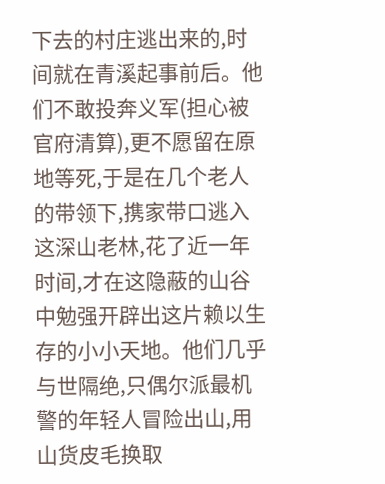下去的村庄逃出来的,时间就在青溪起事前后。他们不敢投奔义军(担心被官府清算),更不愿留在原地等死,于是在几个老人的带领下,携家带口逃入这深山老林,花了近一年时间,才在这隐蔽的山谷中勉强开辟出这片赖以生存的小小天地。他们几乎与世隔绝,只偶尔派最机警的年轻人冒险出山,用山货皮毛换取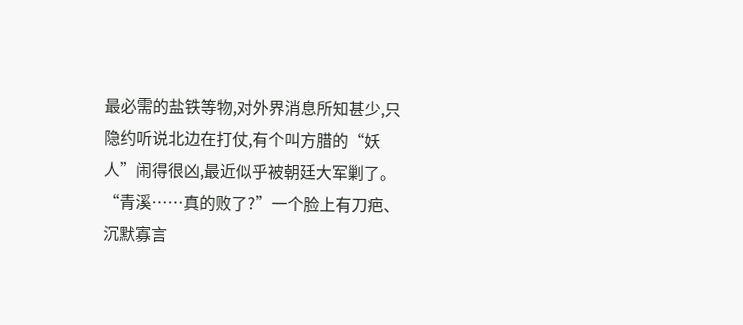最必需的盐铁等物,对外界消息所知甚少,只隐约听说北边在打仗,有个叫方腊的“妖人”闹得很凶,最近似乎被朝廷大军剿了。
“青溪……真的败了?”一个脸上有刀疤、沉默寡言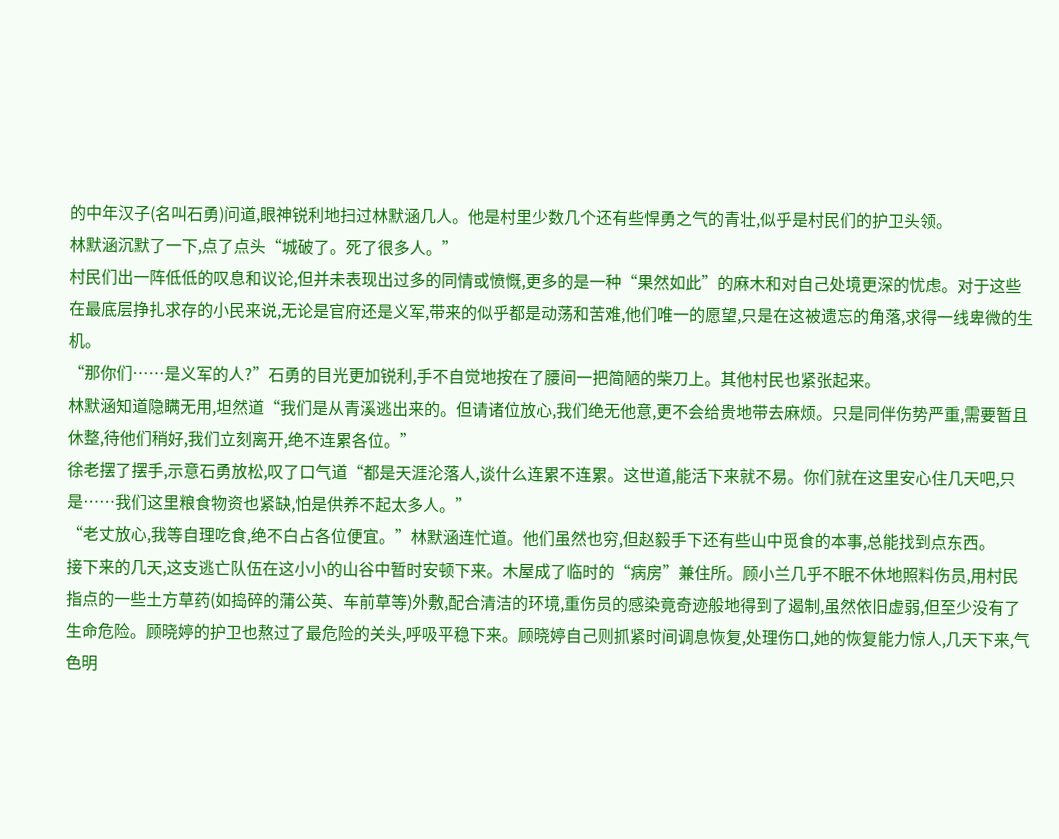的中年汉子(名叫石勇)问道,眼神锐利地扫过林默涵几人。他是村里少数几个还有些悍勇之气的青壮,似乎是村民们的护卫头领。
林默涵沉默了一下,点了点头“城破了。死了很多人。”
村民们出一阵低低的叹息和议论,但并未表现出过多的同情或愤慨,更多的是一种“果然如此”的麻木和对自己处境更深的忧虑。对于这些在最底层挣扎求存的小民来说,无论是官府还是义军,带来的似乎都是动荡和苦难,他们唯一的愿望,只是在这被遗忘的角落,求得一线卑微的生机。
“那你们……是义军的人?”石勇的目光更加锐利,手不自觉地按在了腰间一把简陋的柴刀上。其他村民也紧张起来。
林默涵知道隐瞒无用,坦然道“我们是从青溪逃出来的。但请诸位放心,我们绝无他意,更不会给贵地带去麻烦。只是同伴伤势严重,需要暂且休整,待他们稍好,我们立刻离开,绝不连累各位。”
徐老摆了摆手,示意石勇放松,叹了口气道“都是天涯沦落人,谈什么连累不连累。这世道,能活下来就不易。你们就在这里安心住几天吧,只是……我们这里粮食物资也紧缺,怕是供养不起太多人。”
“老丈放心,我等自理吃食,绝不白占各位便宜。”林默涵连忙道。他们虽然也穷,但赵毅手下还有些山中觅食的本事,总能找到点东西。
接下来的几天,这支逃亡队伍在这小小的山谷中暂时安顿下来。木屋成了临时的“病房”兼住所。顾小兰几乎不眠不休地照料伤员,用村民指点的一些土方草药(如捣碎的蒲公英、车前草等)外敷,配合清洁的环境,重伤员的感染竟奇迹般地得到了遏制,虽然依旧虚弱,但至少没有了生命危险。顾晓婷的护卫也熬过了最危险的关头,呼吸平稳下来。顾晓婷自己则抓紧时间调息恢复,处理伤口,她的恢复能力惊人,几天下来,气色明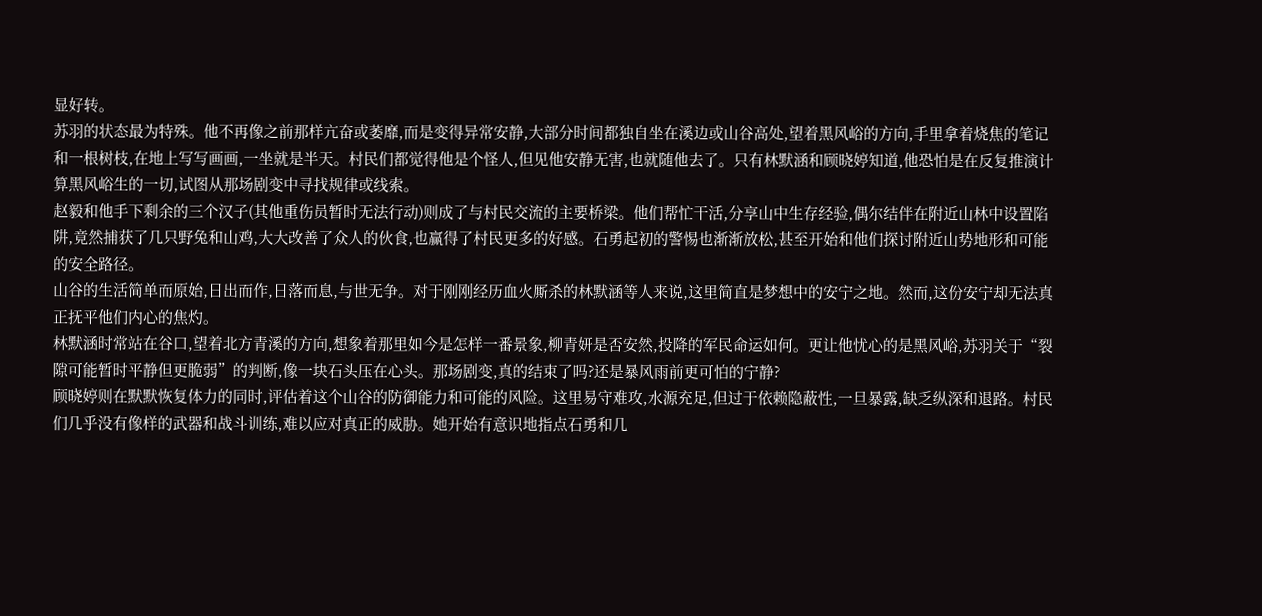显好转。
苏羽的状态最为特殊。他不再像之前那样亢奋或萎靡,而是变得异常安静,大部分时间都独自坐在溪边或山谷高处,望着黑风峪的方向,手里拿着烧焦的笔记和一根树枝,在地上写写画画,一坐就是半天。村民们都觉得他是个怪人,但见他安静无害,也就随他去了。只有林默涵和顾晓婷知道,他恐怕是在反复推演计算黑风峪生的一切,试图从那场剧变中寻找规律或线索。
赵毅和他手下剩余的三个汉子(其他重伤员暂时无法行动)则成了与村民交流的主要桥梁。他们帮忙干活,分享山中生存经验,偶尔结伴在附近山林中设置陷阱,竟然捕获了几只野兔和山鸡,大大改善了众人的伙食,也赢得了村民更多的好感。石勇起初的警惕也渐渐放松,甚至开始和他们探讨附近山势地形和可能的安全路径。
山谷的生活简单而原始,日出而作,日落而息,与世无争。对于刚刚经历血火厮杀的林默涵等人来说,这里简直是梦想中的安宁之地。然而,这份安宁却无法真正抚平他们内心的焦灼。
林默涵时常站在谷口,望着北方青溪的方向,想象着那里如今是怎样一番景象,柳青妍是否安然,投降的军民命运如何。更让他忧心的是黑风峪,苏羽关于“裂隙可能暂时平静但更脆弱”的判断,像一块石头压在心头。那场剧变,真的结束了吗?还是暴风雨前更可怕的宁静?
顾晓婷则在默默恢复体力的同时,评估着这个山谷的防御能力和可能的风险。这里易守难攻,水源充足,但过于依赖隐蔽性,一旦暴露,缺乏纵深和退路。村民们几乎没有像样的武器和战斗训练,难以应对真正的威胁。她开始有意识地指点石勇和几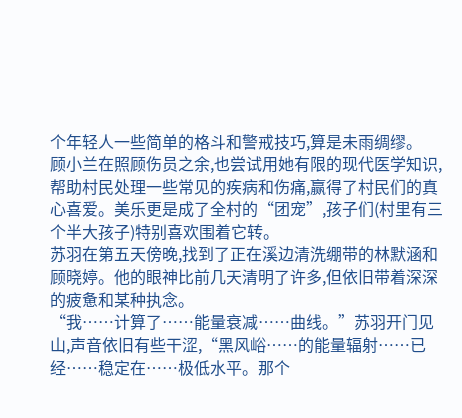个年轻人一些简单的格斗和警戒技巧,算是未雨绸缪。
顾小兰在照顾伤员之余,也尝试用她有限的现代医学知识,帮助村民处理一些常见的疾病和伤痛,赢得了村民们的真心喜爱。美乐更是成了全村的“团宠”,孩子们(村里有三个半大孩子)特别喜欢围着它转。
苏羽在第五天傍晚,找到了正在溪边清洗绷带的林默涵和顾晓婷。他的眼神比前几天清明了许多,但依旧带着深深的疲惫和某种执念。
“我……计算了……能量衰减……曲线。”苏羽开门见山,声音依旧有些干涩,“黑风峪……的能量辐射……已经……稳定在……极低水平。那个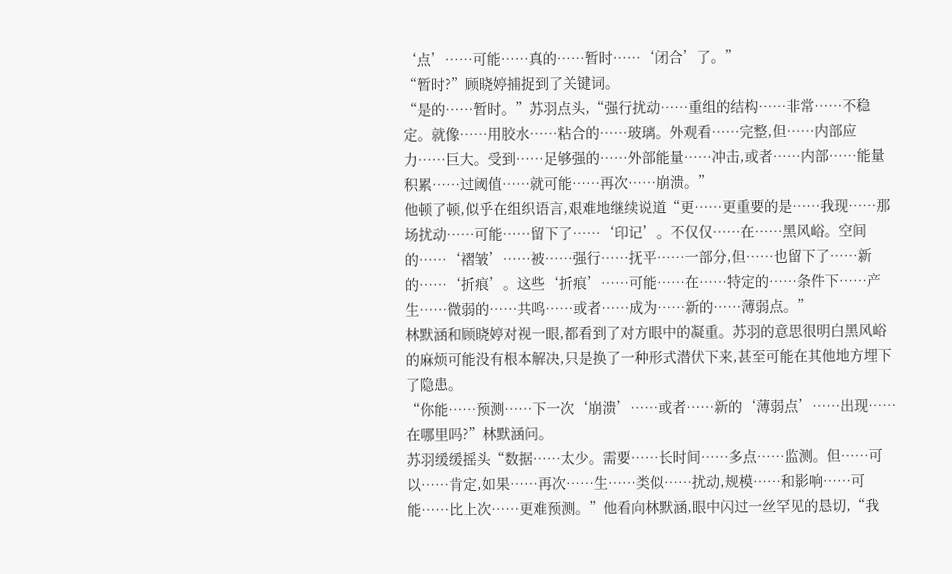‘点’……可能……真的……暂时……‘闭合’了。”
“暂时?”顾晓婷捕捉到了关键词。
“是的……暂时。”苏羽点头,“强行扰动……重组的结构……非常……不稳定。就像……用胶水……粘合的……玻璃。外观看……完整,但……内部应力……巨大。受到……足够强的……外部能量……冲击,或者……内部……能量积累……过阈值……就可能……再次……崩溃。”
他顿了顿,似乎在组织语言,艰难地继续说道“更……更重要的是……我现……那场扰动……可能……留下了……‘印记’。不仅仅……在……黑风峪。空间的……‘褶皱’……被……强行……抚平……一部分,但……也留下了……新的……‘折痕’。这些‘折痕’……可能……在……特定的……条件下……产生……微弱的……共鸣……或者……成为……新的……薄弱点。”
林默涵和顾晓婷对视一眼,都看到了对方眼中的凝重。苏羽的意思很明白黑风峪的麻烦可能没有根本解决,只是换了一种形式潜伏下来,甚至可能在其他地方埋下了隐患。
“你能……预测……下一次‘崩溃’……或者……新的‘薄弱点’……出现……在哪里吗?”林默涵问。
苏羽缓缓摇头“数据……太少。需要……长时间……多点……监测。但……可以……肯定,如果……再次……生……类似……扰动,规模……和影响……可能……比上次……更难预测。”他看向林默涵,眼中闪过一丝罕见的恳切,“我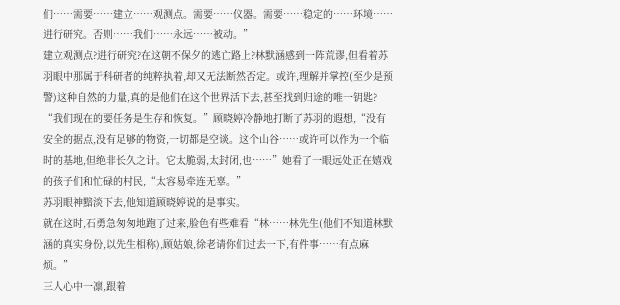们……需要……建立……观测点。需要……仪器。需要……稳定的……环境……进行研究。否则……我们……永远……被动。”
建立观测点?进行研究?在这朝不保夕的逃亡路上?林默涵感到一阵荒谬,但看着苏羽眼中那属于科研者的纯粹执着,却又无法断然否定。或许,理解并掌控(至少是预警)这种自然的力量,真的是他们在这个世界活下去,甚至找到归途的唯一钥匙?
“我们现在的要任务是生存和恢复。”顾晓婷冷静地打断了苏羽的遐想,“没有安全的据点,没有足够的物资,一切都是空谈。这个山谷……或许可以作为一个临时的基地,但绝非长久之计。它太脆弱,太封闭,也……”她看了一眼远处正在嬉戏的孩子们和忙碌的村民,“太容易牵连无辜。”
苏羽眼神黯淡下去,他知道顾晓婷说的是事实。
就在这时,石勇急匆匆地跑了过来,脸色有些难看“林……林先生(他们不知道林默涵的真实身份,以先生相称),顾姑娘,徐老请你们过去一下,有件事……有点麻烦。”
三人心中一凛,跟着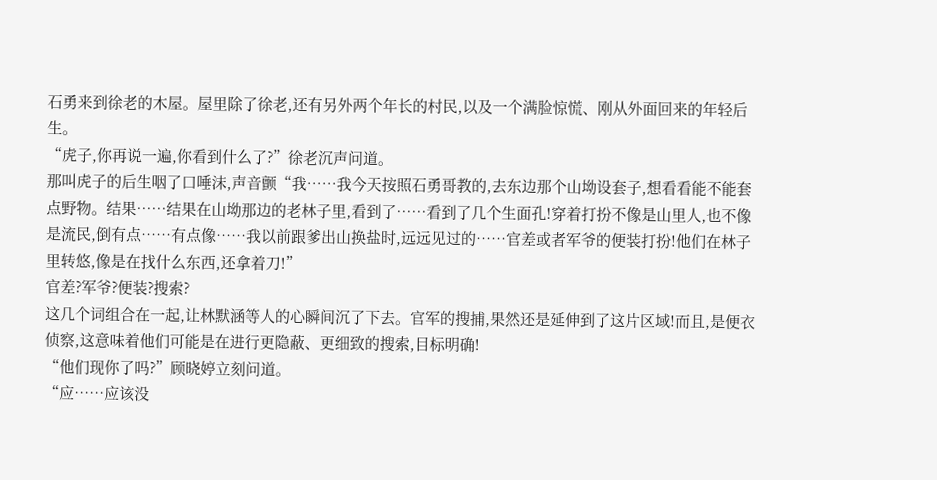石勇来到徐老的木屋。屋里除了徐老,还有另外两个年长的村民,以及一个满脸惊慌、刚从外面回来的年轻后生。
“虎子,你再说一遍,你看到什么了?”徐老沉声问道。
那叫虎子的后生咽了口唾沫,声音颤“我……我今天按照石勇哥教的,去东边那个山坳设套子,想看看能不能套点野物。结果……结果在山坳那边的老林子里,看到了……看到了几个生面孔!穿着打扮不像是山里人,也不像是流民,倒有点……有点像……我以前跟爹出山换盐时,远远见过的……官差或者军爷的便装打扮!他们在林子里转悠,像是在找什么东西,还拿着刀!”
官差?军爷?便装?搜索?
这几个词组合在一起,让林默涵等人的心瞬间沉了下去。官军的搜捕,果然还是延伸到了这片区域!而且,是便衣侦察,这意味着他们可能是在进行更隐蔽、更细致的搜索,目标明确!
“他们现你了吗?”顾晓婷立刻问道。
“应……应该没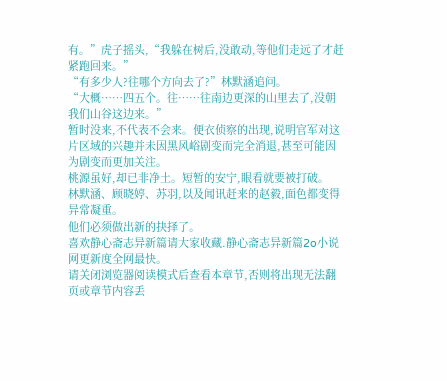有。”虎子摇头,“我躲在树后,没敢动,等他们走远了才赶紧跑回来。”
“有多少人?往哪个方向去了?”林默涵追问。
“大概……四五个。往……往南边更深的山里去了,没朝我们山谷这边来。”
暂时没来,不代表不会来。便衣侦察的出现,说明官军对这片区域的兴趣并未因黑风峪剧变而完全消退,甚至可能因为剧变而更加关注。
桃源虽好,却已非净土。短暂的安宁,眼看就要被打破。
林默涵、顾晓婷、苏羽,以及闻讯赶来的赵毅,面色都变得异常凝重。
他们必须做出新的抉择了。
喜欢静心斋志异新篇请大家收藏.静心斋志异新篇2o小说网更新度全网最快。
请关闭浏览器阅读模式后查看本章节,否则将出现无法翻页或章节内容丢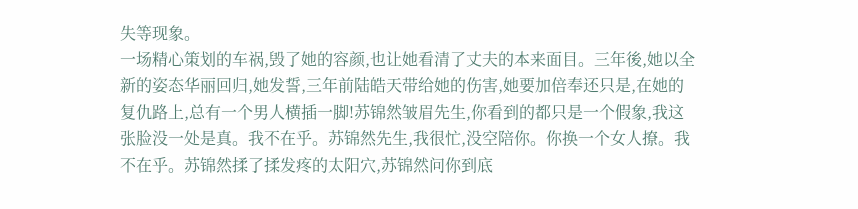失等现象。
一场精心策划的车祸,毁了她的容颜,也让她看清了丈夫的本来面目。三年後,她以全新的姿态华丽回归,她发誓,三年前陆皓天带给她的伤害,她要加倍奉还只是,在她的复仇路上,总有一个男人横插一脚!苏锦然皱眉先生,你看到的都只是一个假象,我这张脸没一处是真。我不在乎。苏锦然先生,我很忙,没空陪你。你换一个女人撩。我不在乎。苏锦然揉了揉发疼的太阳穴,苏锦然问你到底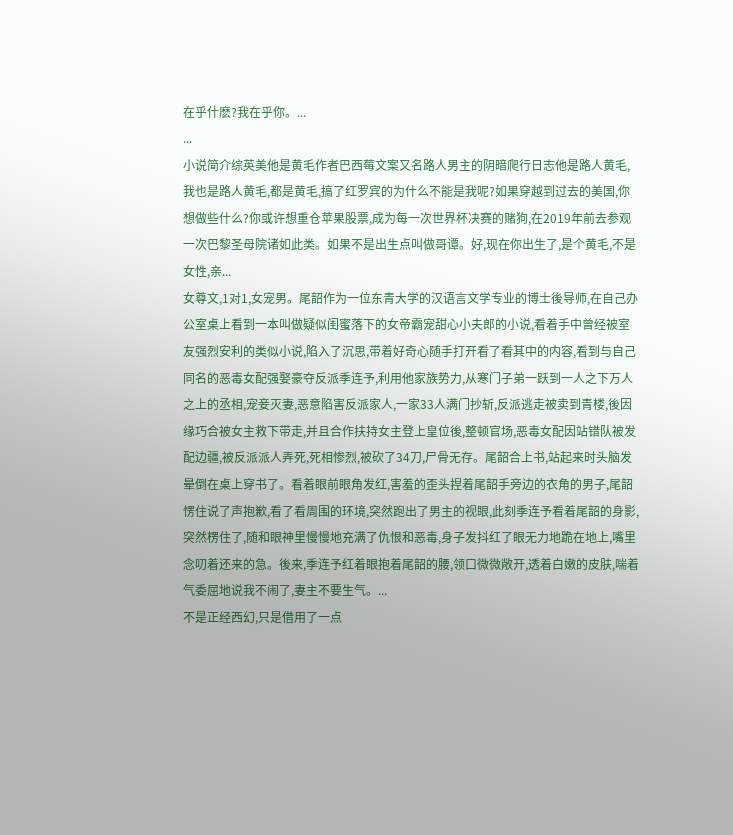在乎什麽?我在乎你。...
...
小说简介综英美他是黄毛作者巴西莓文案又名路人男主的阴暗爬行日志他是路人黄毛,我也是路人黄毛,都是黄毛,搞了红罗宾的为什么不能是我呢?如果穿越到过去的美国,你想做些什么?你或许想重仓苹果股票,成为每一次世界杯决赛的赌狗,在2019年前去参观一次巴黎圣母院诸如此类。如果不是出生点叫做哥谭。好,现在你出生了,是个黄毛,不是女性,亲...
女尊文,1对1,女宠男。尾韶作为一位东青大学的汉语言文学专业的博士後导师,在自己办公室桌上看到一本叫做疑似闺蜜落下的女帝霸宠甜心小夫郎的小说,看着手中曾经被室友强烈安利的类似小说,陷入了沉思,带着好奇心随手打开看了看其中的内容,看到与自己同名的恶毒女配强娶豪夺反派季连予,利用他家族势力,从寒门子弟一跃到一人之下万人之上的丞相,宠妾灭妻,恶意陷害反派家人,一家33人满门抄斩,反派逃走被卖到青楼,後因缘巧合被女主救下带走,并且合作扶持女主登上皇位後,整顿官场,恶毒女配因站错队被发配边疆,被反派派人弄死,死相惨烈,被砍了34刀,尸骨无存。尾韶合上书,站起来时头脑发晕倒在桌上穿书了。看着眼前眼角发红,害羞的歪头捏着尾韶手旁边的衣角的男子,尾韶愣住说了声抱歉,看了看周围的环境,突然跑出了男主的视眼,此刻季连予看着尾韶的身影,突然楞住了,随和眼神里慢慢地充满了仇恨和恶毒,身子发抖红了眼无力地跪在地上,嘴里念叨着还来的急。後来,季连予红着眼抱着尾韶的腰,领口微微敞开,透着白嫩的皮肤,喘着气委屈地说我不闹了,妻主不要生气。...
不是正经西幻,只是借用了一点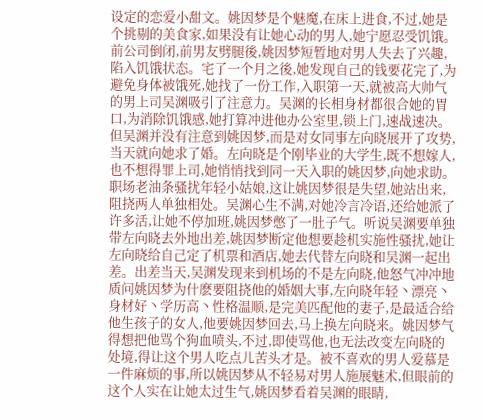设定的恋爱小甜文。姚因梦是个魅魔,在床上进食,不过,她是个挑剔的美食家,如果没有让她心动的男人,她宁愿忍受饥饿。前公司倒闭,前男友劈腿後,姚因梦短暂地对男人失去了兴趣,陷入饥饿状态。宅了一个月之後,她发现自己的钱要花完了,为避免身体被饿死,她找了一份工作,入职第一天,就被高大帅气的男上司吴渊吸引了注意力。吴渊的长相身材都很合她的胃口,为消除饥饿感,她打算冲进他办公室里,锁上门,速战速决。但吴渊并没有注意到姚因梦,而是对女同事左向晓展开了攻势,当天就向她求了婚。左向晓是个刚毕业的大学生,既不想嫁人,也不想得罪上司,她悄悄找到同一天入职的姚因梦,向她求助。职场老油条骚扰年轻小姑娘,这让姚因梦很是失望,她站出来,阻挠两人单独相处。吴渊心生不满,对她冷言冷语,还给她派了许多活,让她不停加班,姚因梦憋了一肚子气。听说吴渊要单独带左向晓去外地出差,姚因梦断定他想要趁机实施性骚扰,她让左向晓给自己定了机票和酒店,她去代替左向晓和吴渊一起出差。出差当天,吴渊发现来到机场的不是左向晓,他怒气冲冲地质问姚因梦为什麽要阻挠他的婚姻大事,左向晓年轻丶漂亮丶身材好丶学历高丶性格温顺,是完美匹配他的妻子,是最适合给他生孩子的女人,他要姚因梦回去,马上换左向晓来。姚因梦气得想把他骂个狗血喷头,不过,即使骂他,也无法改变左向晓的处境,得让这个男人吃点儿苦头才是。被不喜欢的男人爱慕是一件麻烦的事,所以姚因梦从不轻易对男人施展魅术,但眼前的这个人实在让她太过生气,姚因梦看着吴渊的眼睛,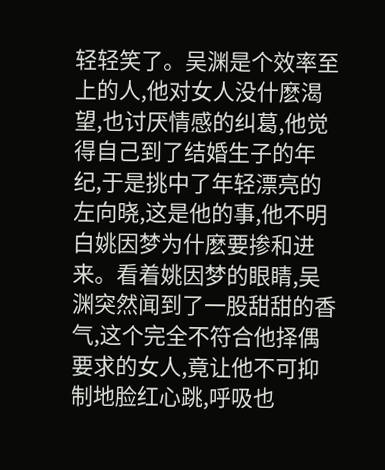轻轻笑了。吴渊是个效率至上的人,他对女人没什麽渴望,也讨厌情感的纠葛,他觉得自己到了结婚生子的年纪,于是挑中了年轻漂亮的左向晓,这是他的事,他不明白姚因梦为什麽要掺和进来。看着姚因梦的眼睛,吴渊突然闻到了一股甜甜的香气,这个完全不符合他择偶要求的女人,竟让他不可抑制地脸红心跳,呼吸也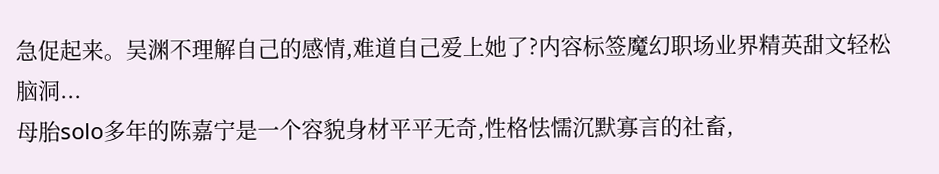急促起来。吴渊不理解自己的感情,难道自己爱上她了?内容标签魔幻职场业界精英甜文轻松脑洞...
母胎solo多年的陈嘉宁是一个容貌身材平平无奇,性格怯懦沉默寡言的社畜,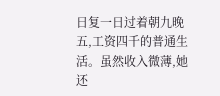日复一日过着朝九晚五,工资四千的普通生活。虽然收入微薄,她还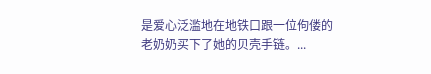是爱心泛滥地在地铁口跟一位佝偻的老奶奶买下了她的贝壳手链。...